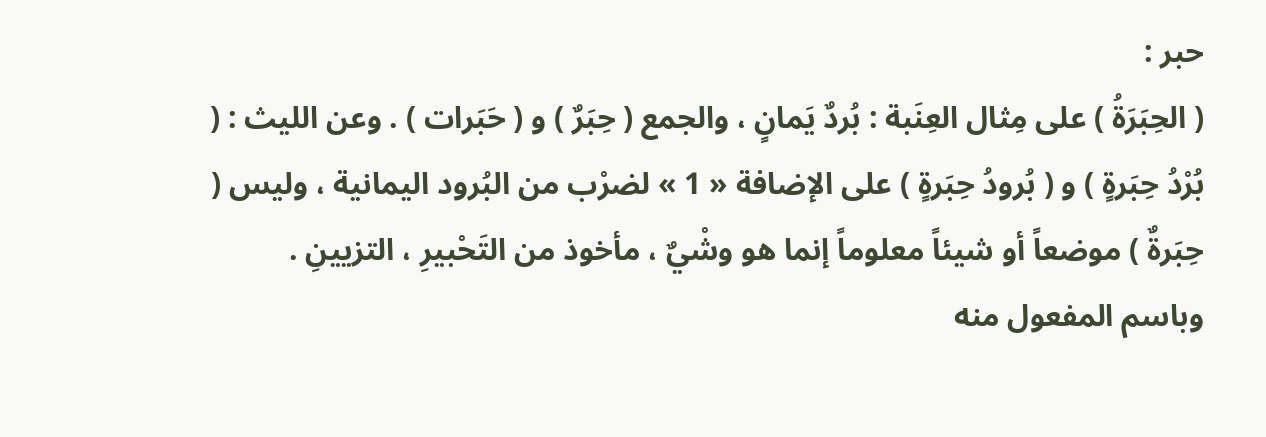حبر :
( الحِبَرَةُ ) على مِثال العِنَبة : بُردٌ يَمانٍ ، والجمع ( حِبَرٌ ) و ( حَبَرات ) . وعن الليث : ( بُرْدُ حِبَرةٍ ) و ( بُرودُ حِبَرةٍ ) على الإضافة « 1 » لضرْب من البُرود اليمانية ، وليس ( حِبَرةٌ ) موضعاً أو شيئاً معلوماً إنما هو وشْيٌ ، مأخوذ من التَحْبيرِ ، التزيينِ .
وباسم المفعول منه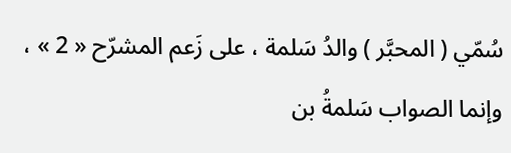سُمّي ( المحبَّر ) والدُ سَلمة ، على زَعم المشرّح « 2 » ، وإنما الصواب سَلمةُ بن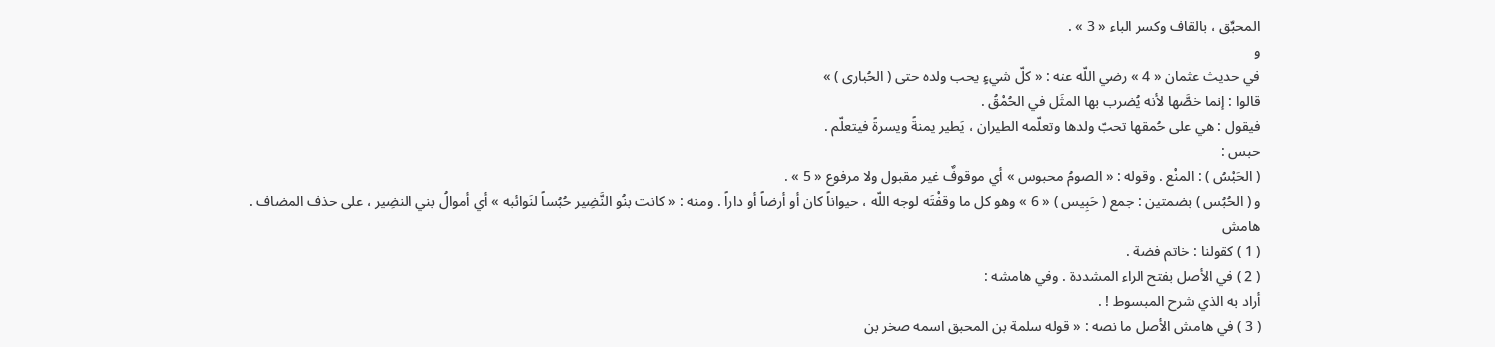المحبِّق ، بالقاف وكسر الباء « 3 » .
و
في حديث عثمان « 4 » رضي اللّه عنه : « كلّ شيءٍ يحب ولده حتى ( الحُبارى ) »
قالوا : إنما خصَّها لأنه يُضرب بها المثَل في الحُمْقُ .
فيقول : هي على حُمقها تحبّ ولدها وتعلّمه الطيران ، يَطير يمنةً ويسرةً فيتعلّم .
حبس :
( الحَبْسُ ) : المنْع . وقوله : « الصومُ محبوس » أي موقوفٌ غير مقبول ولا مرفوع « 5 » .
و ( الحُبُس ) بضمتين : جمع ( حَبِيس ) « 6 » وهو كل ما وقفْتَه لوجه اللّه ، حيواناً كان أو أرضاً أو داراً . ومنه : « كانت بنُو النَّضِير حُبُساً لنَوائبه » أي أموالُ بني النضِير ، على حذف المضاف .
هامش
( 1 ) كقولنا : خاتم فضة .
( 2 ) في الأصل بفتح الراء المشددة . وفي هامشه :
أراد به الذي شرح المبسوط ! .
( 3 ) في هامش الأصل ما نصه : « قوله سلمة بن المحبق اسمه صخر بن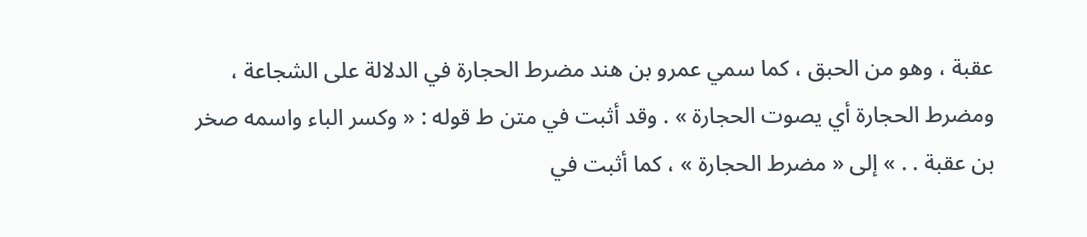عقبة ، وهو من الحبق ، كما سمي عمرو بن هند مضرط الحجارة في الدلالة على الشجاعة ، ومضرط الحجارة أي يصوت الحجارة » . وقد أثبت في متن ط قوله : « وكسر الباء واسمه صخر بن عقبة . . » إلى « مضرط الحجارة » ، كما أثبت في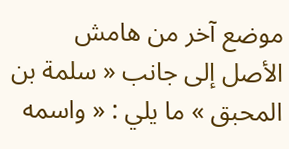موضع آخر من هامش الأصل إلى جانب « سلمة بن المحبق » ما يلي : « واسمه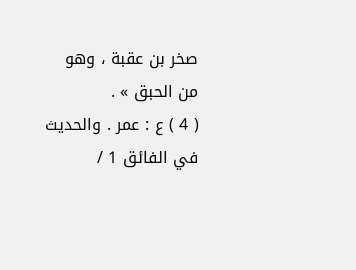صخر بن عقبة ، وهو من الحبق » .
( 4 ) ع : عمر . والحديث في الفائق 1 /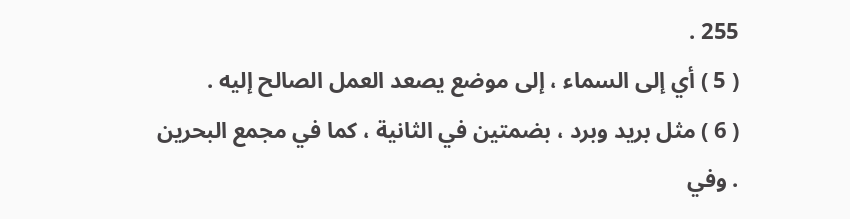255 .
( 5 ) أي إلى السماء ، إلى موضع يصعد العمل الصالح إليه .
( 6 ) مثل بريد وبرد ، بضمتين في الثانية ، كما في مجمع البحرين . وفي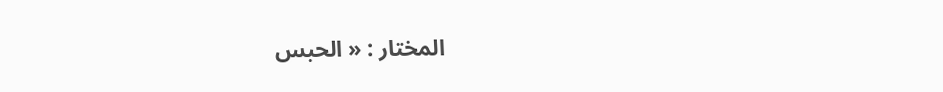المختار : « الحبس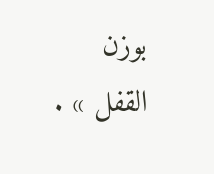بوزن القفل » .